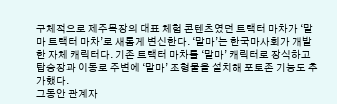구체적으로 제주목장의 대표 체험 콘텐츠였던 트랙터 마차가 ‘말마 트랙터 마차’로 새롭게 변신한다. ‘말마’는 한국마사회가 개발한 자체 캐릭터다. 기존 트랙터 마차를 ‘말마’ 캐릭터로 장식하고 탑승장과 이동로 주변에 ‘말마’ 조형물을 설치해 포토존 기능도 추가했다.
그동안 관계자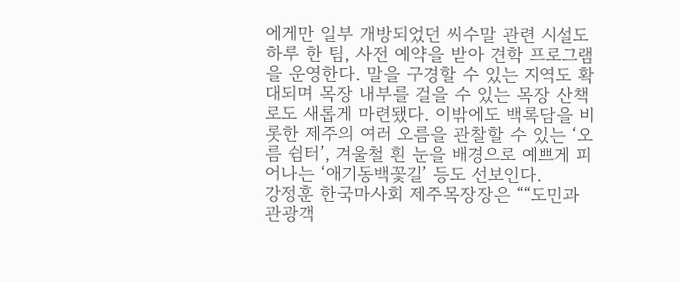에게만 일부 개방되었던 씨수말 관련 시설도 하루 한 팀, 사전 예약을 받아 견학 프로그램을 운영한다. 말을 구경할 수 있는 지역도 확대되며 목장 내부를 걸을 수 있는 목장 산책로도 새롭게 마련됐다. 이밖에도 백록담을 비롯한 제주의 여러 오름을 관찰할 수 있는 ‘오름 쉼터’, 겨울철 흰 눈을 배경으로 예쁘게 피어나는 ‘애기동백꽃길’ 등도 선보인다.
강정훈 한국마사회 제주목장장은 ““도민과 관광객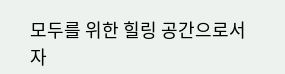모두를 위한 힐링 공간으로서 자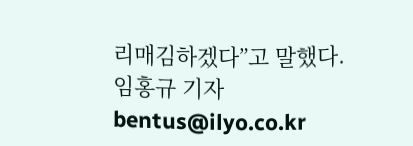리매김하겠다”고 말했다.
임홍규 기자 bentus@ilyo.co.kr